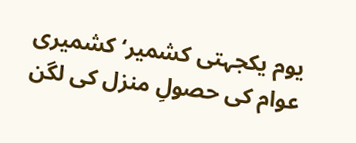یوم یکجہتی کشمیر‘ کشمیری عوام کی حصولِ منزل کی لگن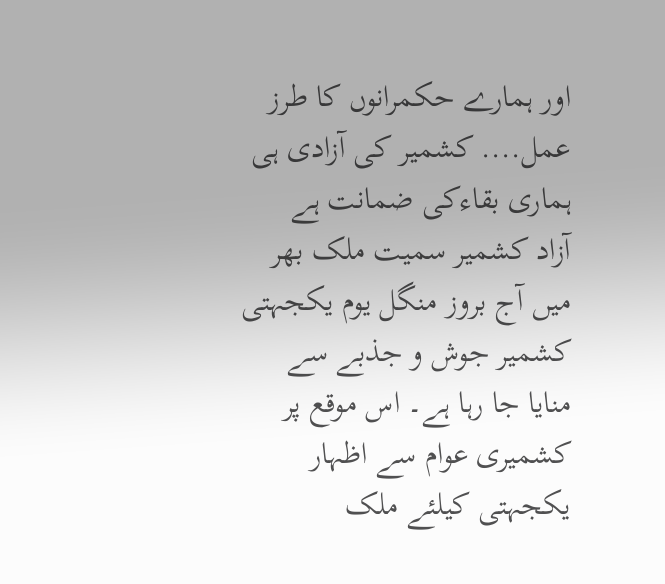اور ہمارے حکمرانوں کا طرز عمل.... کشمیر کی آزادی ہی ہماری بقاءکی ضمانت ہے
آزاد کشمیر سمیت ملک بھر میں آج بروز منگل یوم یکجہتی کشمیر جوش و جذبے سے منایا جا رہا ہے۔ اس موقع پر کشمیری عوام سے اظہار یکجہتی کیلئے ملک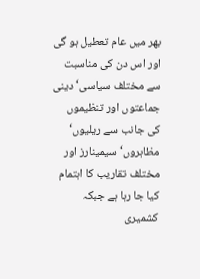بھر میں عام تعطیل ہو گی اور اس دن کی مناسبت سے مختلف سیاسی‘ دینی جماعتوں اور تنظیموں کی جانب سے ریلیوں‘ مظاہروں‘ سیمینارز اور مختلف تقاریب کا اہتمام کیا جا رہا ہے جبکہ کشمیری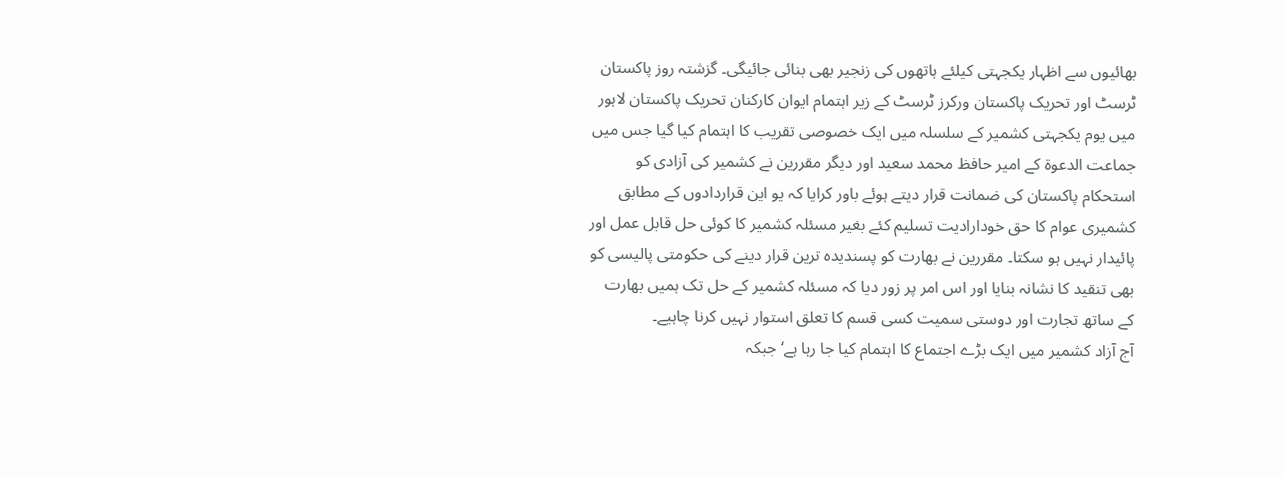بھائیوں سے اظہار یکجہتی کیلئے ہاتھوں کی زنجیر بھی بنائی جائیگی۔ گزشتہ روز پاکستان ٹرسٹ اور تحریک پاکستان ورکرز ٹرسٹ کے زیر اہتمام ایوان کارکنان تحریک پاکستان لاہور میں یوم یکجہتی کشمیر کے سلسلہ میں ایک خصوصی تقریب کا اہتمام کیا گیا جس میں جماعت الدعوة کے امیر حافظ محمد سعید اور دیگر مقررین نے کشمیر کی آزادی کو استحکام پاکستان کی ضمانت قرار دیتے ہوئے باور کرایا کہ یو این قراردادوں کے مطابق کشمیری عوام کا حق خودارادیت تسلیم کئے بغیر مسئلہ کشمیر کا کوئی حل قابل عمل اور پائیدار نہیں ہو سکتا۔ مقررین نے بھارت کو پسندیدہ ترین قرار دینے کی حکومتی پالیسی کو بھی تنقید کا نشانہ بنایا اور اس امر پر زور دیا کہ مسئلہ کشمیر کے حل تک ہمیں بھارت کے ساتھ تجارت اور دوستی سمیت کسی قسم کا تعلق استوار نہیں کرنا چاہیے۔
آج آزاد کشمیر میں ایک بڑے اجتماع کا اہتمام کیا جا رہا ہے‘ جبکہ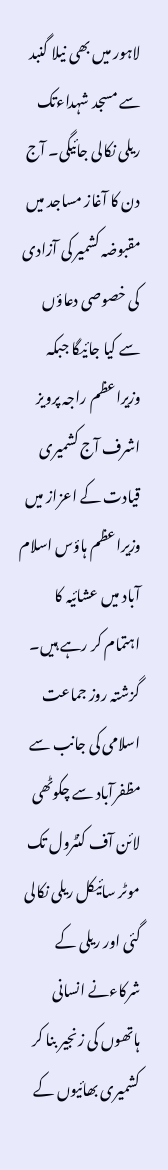لاہور میں بھی نیلا گنبد سے مسجد شہداءتک ریلی نکالی جائیگی۔ آج دن کا آغاز مساجد میں مقبوضہ کشمیر کی آزادی کی خصوصی دعاؤں سے کیا جائیگا جبکہ وزیراعظم راجہ پرویز اشرف آج کشمیری قیادت کے اعزاز میں وزیراعظم ہاؤس اسلام آباد میں عشائیہ کا اہتمام کر رہے ہیں۔ گزشتہ روز جماعت اسلامی کی جانب سے مظفرآباد سے چکوٹھی لائن آف کنٹرول تک موٹر سائیکل ریلی نکالی گئی اور ریلی کے شرکاءنے انسانی ہاتھوں کی زنجیر بنا کر کشمیری بھائیوں کے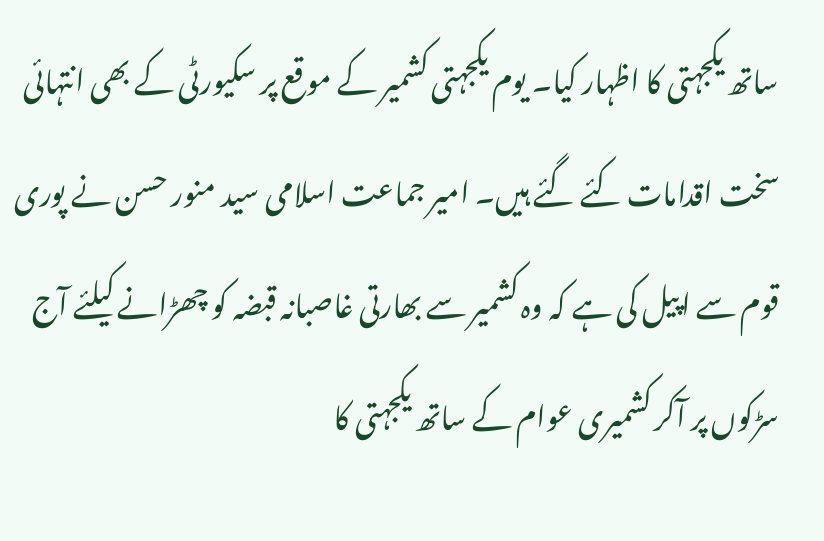ساتھ یکجہتی کا اظہار کیا۔ یوم یکجہتی کشمیر کے موقع پر سکیورٹی کے بھی انتہائی سخت اقدامات کئے گئے ہیں۔ امیر جماعت اسلامی سید منور حسن نے پوری قوم سے اپیل کی ہے کہ وہ کشمیر سے بھارتی غاصبانہ قبضہ کو چھڑانے کیلئے آج سڑکوں پر آکر کشمیری عوام کے ساتھ یکجہتی کا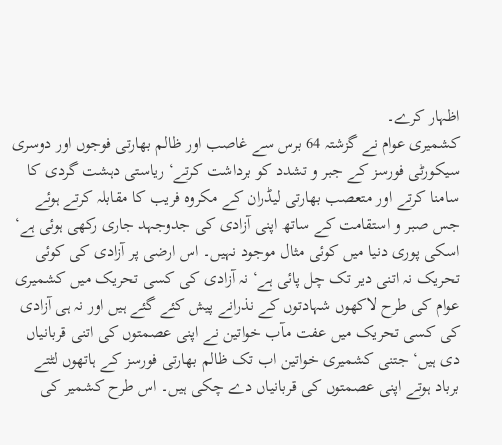اظہار کرے۔
کشمیری عوام نے گزشتہ 64 برس سے غاصب اور ظالم بھارتی فوجوں اور دوسری سیکورٹی فورسز کے جبر و تشدد کو برداشت کرتے‘ ریاستی دہشت گردی کا سامنا کرتے اور متعصب بھارتی لیڈران کے مکروہ فریب کا مقابلہ کرتے ہوئے جس صبر و استقامت کے ساتھ اپنی آزادی کی جدوجہد جاری رکھی ہوئی ہے‘ اسکی پوری دنیا میں کوئی مثال موجود نہیں۔ اس ارضی پر آزادی کی کوئی تحریک نہ اتنی دیر تک چل پائی ہے‘ نہ آزادی کی کسی تحریک میں کشمیری عوام کی طرح لاکھوں شہادتوں کے نذرانے پیش کئے گئے ہیں اور نہ ہی آزادی کی کسی تحریک میں عفت مآب خواتین نے اپنی عصمتوں کی اتنی قربانیاں دی ہیں‘ جتنی کشمیری خواتین اب تک ظالم بھارتی فورسز کے ہاتھوں لٹتے برباد ہوتے اپنی عصمتوں کی قربانیاں دے چکی ہیں۔ اس طرح کشمیر کی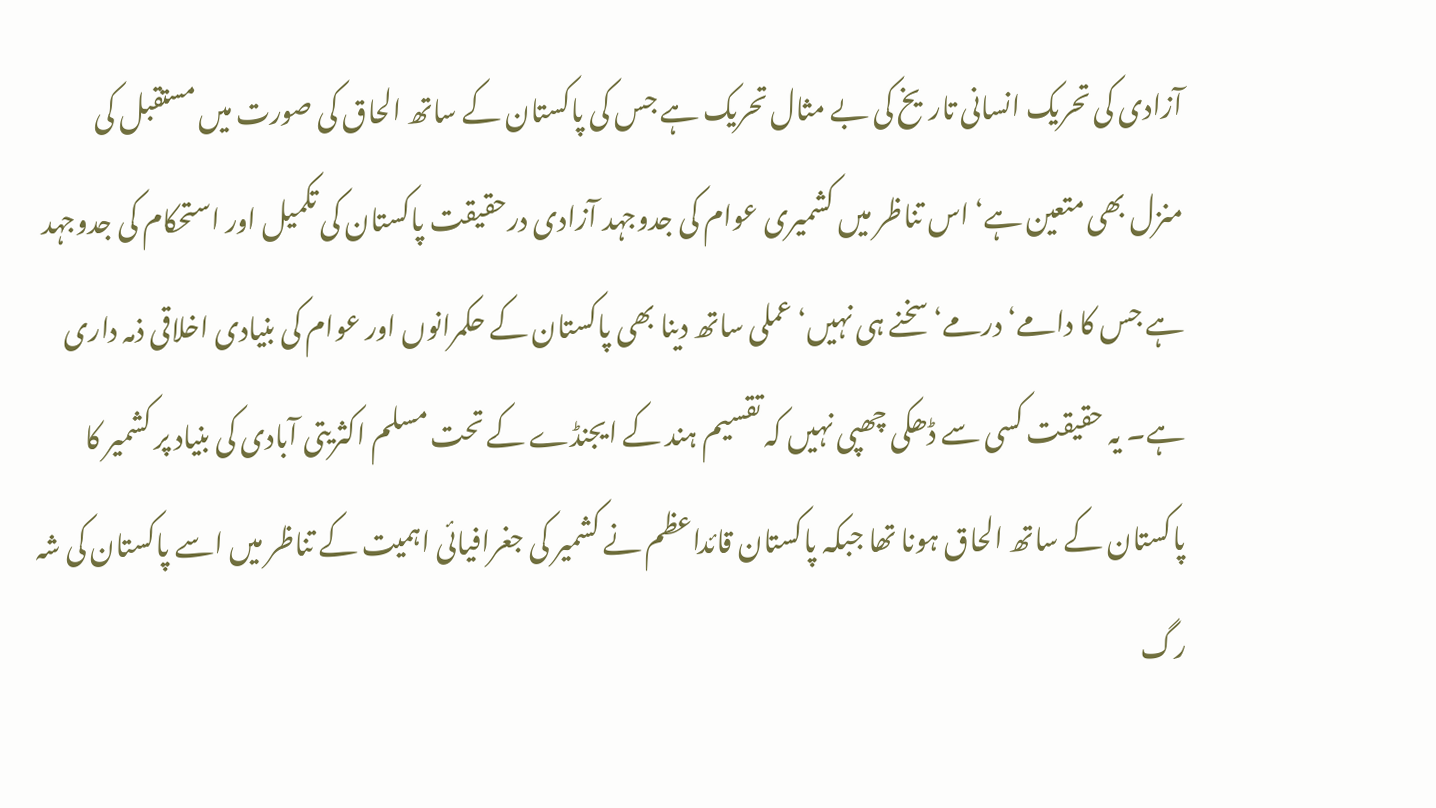آزادی کی تحریک انسانی تاریخ کی بے مثال تحریک ہے جس کی پاکستان کے ساتھ الحاق کی صورت میں مستقبل کی منزل بھی متعین ہے‘ اس تناظر میں کشمیری عوام کی جدوجہد آزادی درحقیقت پاکستان کی تکمیل اور استحکام کی جدوجہد ہے جس کا دامے‘ درمے‘ سخنے ہی نہیں‘ عملی ساتھ دینا بھی پاکستان کے حکمرانوں اور عوام کی بنیادی اخلاقی ذمہ داری ہے۔ یہ حقیقت کسی سے ڈھکی چھپی نہیں کہ تقسیم ہند کے ایجنڈے کے تحت مسلم اکثریتی آبادی کی بنیاد پر کشمیر کا پاکستان کے ساتھ الحاق ہونا تھا جبکہ پاکستان قائداعظم نے کشمیر کی جغرافیائی اہمیت کے تناظر میں اسے پاکستان کی شہ رگ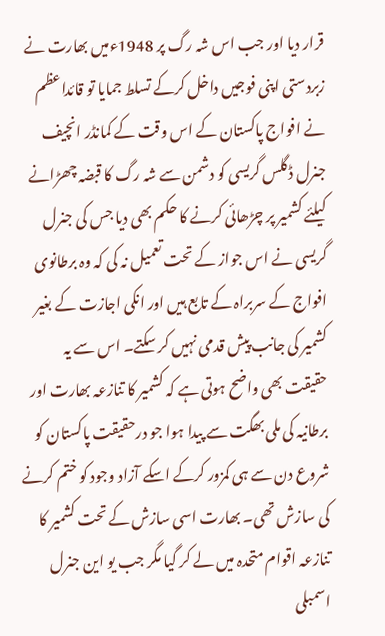قرار دیا اور جب اس شہ رگ پر 1948ءمیں بھارت نے زبردستی اپنی فوجیں داخل کرکے تسلط جمایا تو قائداعظم نے افواج پاکستان کے اس وقت کے کمانڈر انچیف جنرل ڈگلس گریسی کو دشمن سے شہ رگ کا قبضہ چھڑانے کیلئے کشمیر پر چڑھائی کرنے کا حکم بھی دیا جس کی جنرل گریسی نے اس جواز کے تحت تعمیل نہ کی کہ وہ برطانوی افواج کے سربراہ کے تابع ہیں اور انکی اجازت کے بغیر کشمیر کی جانب پیش قدمی نہیں کر سکتے۔ اس سے یہ حقیقت بھی واضح ہوتی ہے کہ کشمیر کا تنازعہ بھارت اور برطانیہ کی ملی بھگت سے پیدا ہوا جو درحقیقت پاکستان کو شروع دن سے ہی کمزور کرکے اسکے آزاد وجود کو ختم کرنے کی سازش تھی۔ بھارت اسی سازش کے تحت کشمیر کا تنازعہ اقوام متحدہ میں لے کر گیا مگر جب یو این جنرل اسمبلی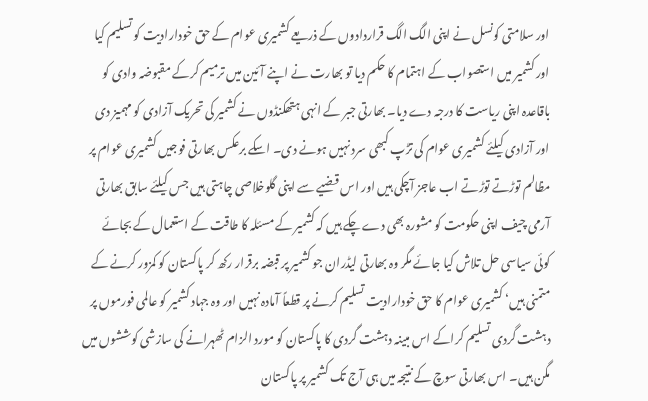اور سلامتی کونسل نے اپنی الگ الگ قراردادوں کے ذریعے کشمیری عوام کے حق خودارادیت کو تسلیم کیا اور کشمیر میں استصواب کے اہتمام کا حکم دیا تو بھارت نے اپنے آئین میں ترمیم کرکے مقبوضہ وادی کو باقاعدہ اپنی ریاست کا درجہ دے دیا۔ بھارتی جبر کے انہی ہتھکنڈوں نے کشمیر کی تحریک آزادی کو مہمیز دی اور آزادی کیلئے کشمیری عوام کی تڑپ کبھی سرد نہیں ہونے دی۔ اسکے برعکس بھارتی فوجیں کشمیری عوام پر مظالم توڑتے توڑتے اب عاجز آچکی ہیں اور اس قضیے سے اپنی گلوخلاصی چاہتی ہیں جس کیلئے سابق بھارتی آرمی چیف اپنی حکومت کو مشورہ بھی دے چکے ہیں کہ کشمیر کے مسئلہ کا طاقت کے استعمال کے بجائے کوئی سیاسی حل تلاش کیا جائے مگر وہ بھارتی لیڈران جو کشمیر پر قبضہ برقرار رکھ کر پاکستان کو کمزور کرنے کے متمنی ہیں‘ کشمیری عوام کا حق خودارادیت تسلیم کرنے پر قطعاً آمادہ نہیں اور وہ جہاد کشمیر کو عالمی فورموں پر دہشت گردی تسلیم کراکے اس مبینہ دہشت گردی کا پاکستان کو مورد الزام ٹھہرانے کی سازشی کوششوں میں مگن ہیں۔ اس بھارتی سوچ کے نتیجہ میں ہی آج تک کشمیر پر پاکستان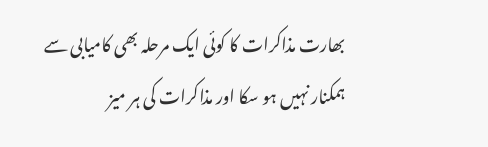بھارت مذاکرات کا کوئی ایک مرحلہ بھی کامیابی سے ہمکنار نہیں ہو سکا اور مذاکرات کی ہر میز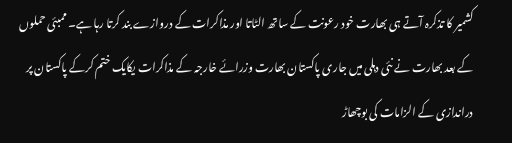کشمیر کا تذکرہ آتے ہی بھارت خود رعونت کے ساتھ الٹاتا اور مذاکرات کے دروازے بند کرتا رہا ہے۔ ممبئی حملوں کے بعد بھارت نے نئی دہلی میں جاری پاکستان بھارت وزرائے خارجہ کے مذاکرات یکایک ختم کرکے پاکستان پر دراندازی کے الزامات کی بوچھاڑ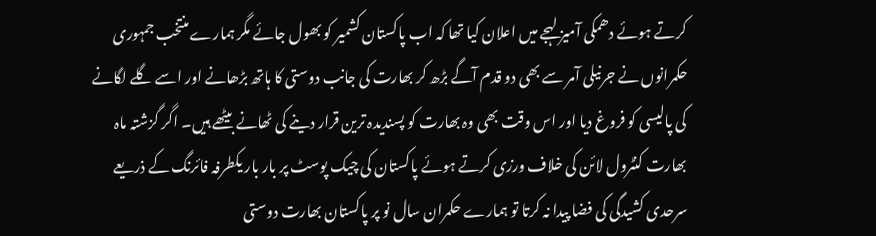کرتے ہوئے دھمکی آمیز لہجے میں اعلان کیا تھا کہ اب پاکستان کشمیر کو بھول جائے مگر ہمارے منتخب جمہوری حکمرانوں نے جرنیلی آمر سے بھی دو قدم آگے بڑھ کر بھارت کی جانب دوستی کا ہاتھ بڑھانے اور اسے گلے لگانے کی پالیسی کو فروغ دیا اور اس وقت بھی وہ بھارت کو پسندیدہ ترین قرار دینے کی ٹھانے بیٹھے ہیں۔ اگر گزشتہ ماہ بھارت کنٹرول لائن کی خلاف ورزی کرتے ہوئے پاکستان کی چیک پوسٹ پر بار بار یکطرفہ فائرنگ کے ذریعے سرحدی کشیدگی کی فضا پیدا نہ کرتا تو ہمارے حکمران سال نو پر پاکستان بھارت دوستی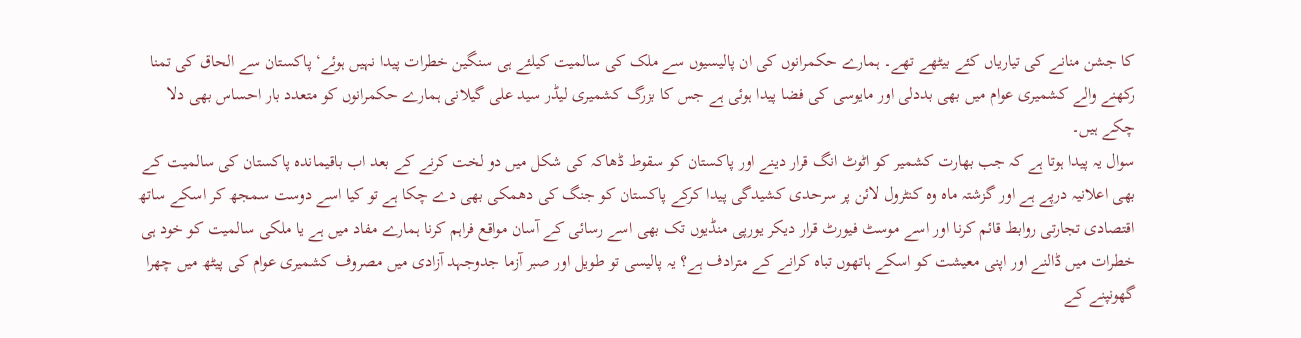کا جشن منانے کی تیاریاں کئے بیٹھے تھے۔ ہمارے حکمرانوں کی ان پالیسیوں سے ملک کی سالمیت کیلئے ہی سنگین خطرات پیدا نہیں ہوئے‘ پاکستان سے الحاق کی تمنا رکھنے والے کشمیری عوام میں بھی بددلی اور مایوسی کی فضا پیدا ہوئی ہے جس کا بزرگ کشمیری لیڈر سید علی گیلانی ہمارے حکمرانوں کو متعدد بار احساس بھی دلا چکے ہیں۔
سوال یہ پیدا ہوتا ہے کہ جب بھارت کشمیر کو اٹوٹ انگ قرار دینے اور پاکستان کو سقوط ڈھاکہ کی شکل میں دو لخت کرنے کے بعد اب باقیماندہ پاکستان کی سالمیت کے بھی اعلانیہ درپے ہے اور گزشتہ ماہ وہ کنٹرول لائن پر سرحدی کشیدگی پیدا کرکے پاکستان کو جنگ کی دھمکی بھی دے چکا ہے تو کیا اسے دوست سمجھ کر اسکے ساتھ اقتصادی تجارتی روابط قائم کرنا اور اسے موسٹ فیورٹ قرار دیکر یورپی منڈیوں تک بھی اسے رسائی کے آسان مواقع فراہم کرنا ہمارے مفاد میں ہے یا ملکی سالمیت کو خود ہی خطرات میں ڈالنے اور اپنی معیشت کو اسکے ہاتھوں تباہ کرانے کے مترادف ہے؟ یہ پالیسی تو طویل اور صبر آزما جدوجہد آزادی میں مصروف کشمیری عوام کی پیٹھ میں چھرا گھونپنے کے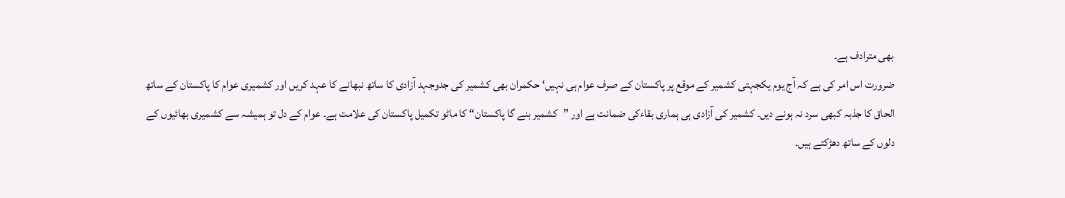بھی مترادف ہے۔
ضرورت اس امر کی ہے کہ آج یوم یکجہتی کشمیر کے موقع پر پاکستان کے صرف عوام ہی نہیں‘ حکمران بھی کشمیر کی جدوجہد آزادی کا ساتھ نبھانے کا عہد کریں اور کشمیری عوام کا پاکستان کے ساتھ الحاق کا جذبہ کبھی سرد نہ ہونے دیں۔ کشمیر کی آزادی ہی ہماری بقاءکی ضمانت ہے اور ”کشمیر بنے گا پاکستان“ کا ماٹو تکمیل پاکستان کی علامت ہے۔ عوام کے دل تو ہمیشہ سے کشمیری بھائیوں کے دلوں کے ساتھ دھڑکتے ہیں۔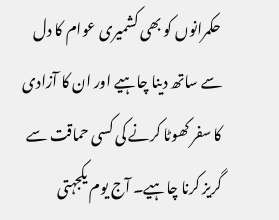حکمرانوں کو بھی کشمیری عوام کا دل سے ساتھ دینا چاہیے اور ان کا آزادی کا سفر کھوٹا کرنے کی کسی حماقت سے گریز کرنا چاہیے۔ آج یوم یکجہتی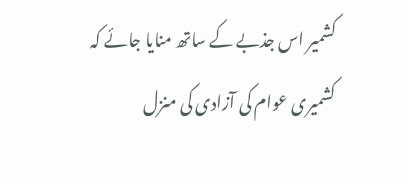کشمیر اس جذبے کے ساتھ منایا جائے کہ کشمیری عوام کی آزادی کی منزل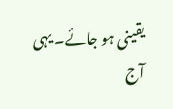یقینی ہو جائے۔ یہی آج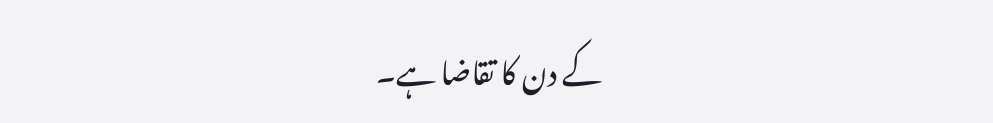کے دن کا تقاضا ہے۔